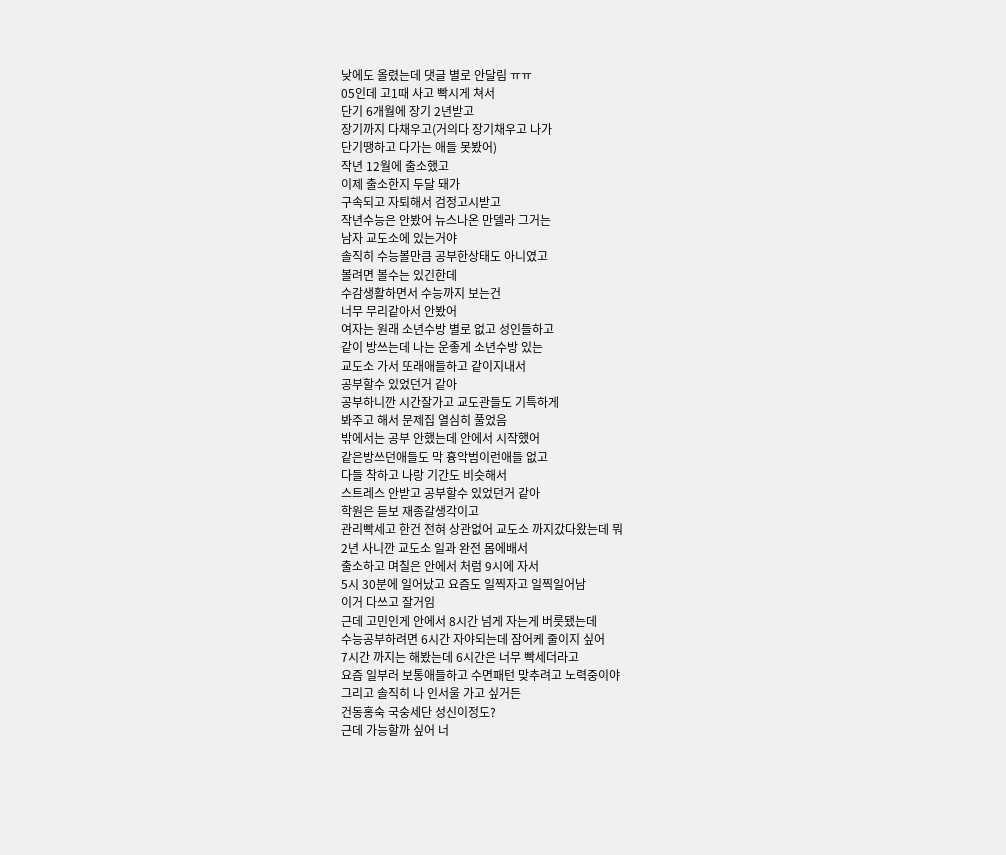낮에도 올렸는데 댓글 별로 안달림 ㅠㅠ
05인데 고1때 사고 빡시게 쳐서
단기 6개월에 장기 2년받고
장기까지 다채우고(거의다 장기채우고 나가
단기땡하고 다가는 애들 못봤어)
작년 12월에 출소했고
이제 출소한지 두달 돼가
구속되고 자퇴해서 검정고시받고
작년수능은 안봤어 뉴스나온 만델라 그거는
남자 교도소에 있는거야
솔직히 수능볼만큼 공부한상태도 아니였고
볼려면 볼수는 있긴한데
수감생활하면서 수능까지 보는건
너무 무리같아서 안봤어
여자는 원래 소년수방 별로 없고 성인들하고
같이 방쓰는데 나는 운좋게 소년수방 있는
교도소 가서 또래애들하고 같이지내서
공부할수 있었던거 같아
공부하니깐 시간잘가고 교도관들도 기특하게
봐주고 해서 문제집 열심히 풀었음
밖에서는 공부 안했는데 안에서 시작했어
같은방쓰던애들도 막 흉악범이런애들 없고
다들 착하고 나랑 기간도 비슷해서
스트레스 안받고 공부할수 있었던거 같아
학원은 듣보 재종갈생각이고
관리빡세고 한건 전혀 상관없어 교도소 까지갔다왔는데 뭐
2년 사니깐 교도소 일과 완전 몸에배서
출소하고 며칠은 안에서 처럼 9시에 자서
5시 30분에 일어났고 요즘도 일찍자고 일찍일어남
이거 다쓰고 잘거임
근데 고민인게 안에서 8시간 넘게 자는게 버릇됐는데
수능공부하려면 6시간 자야되는데 잠어케 줄이지 싶어
7시간 까지는 해봤는데 6시간은 너무 빡세더라고
요즘 일부러 보통애들하고 수면패턴 맞추려고 노력중이야
그리고 솔직히 나 인서울 가고 싶거든
건동홍숙 국숭세단 성신이정도?
근데 가능할까 싶어 너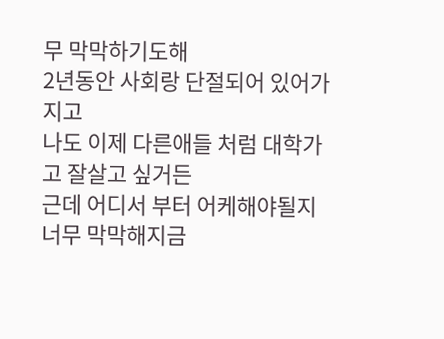무 막막하기도해
2년동안 사회랑 단절되어 있어가지고
나도 이제 다른애들 처럼 대학가고 잘살고 싶거든
근데 어디서 부터 어케해야될지 너무 막막해지금